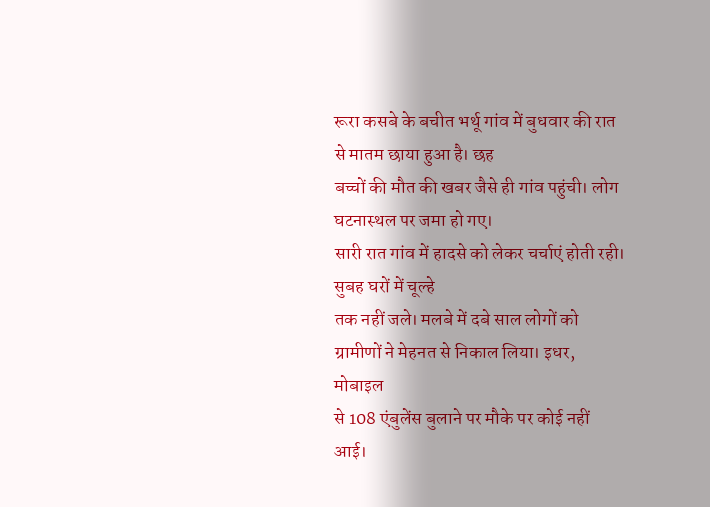रूरा कसबे के बचीत भर्थू गांव में बुधवार की रात से मातम छाया हुआ है। छह
बच्चों की मौत की खबर जैसे ही गांव पहुंची। लोग घटनास्थल पर जमा हो गए।
सारी रात गांव में हादसे को लेकर चर्चाएं होती रही।
सुबह घरों में चूल्हे
तक नहीं जले। मलबे में दबे साल लोगों को ग्रामीणों ने मेहनत से निकाल लिया। इधर, मोबाइल
से 108 एंबुलेंस बुलाने पर मौके पर कोई नहीं आई।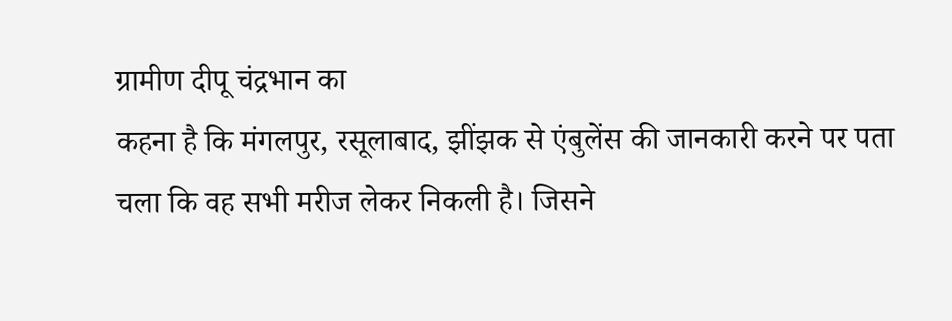ग्रामीण दीपू चंद्रभान का
कहना है कि मंगलपुर, रसूलाबाद, झींझक से एंबुलेंस की जानकारी करने पर पता
चला कि वह सभी मरीज लेकर निकली है। जिसने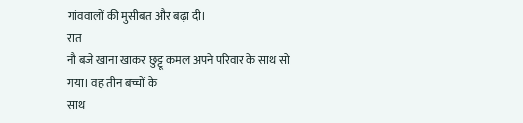गांववालों की मुसीबत और बढ़ा दी।
रात
नौ बजे खाना खाकर छुट्टू कमल अपने परिवार के साथ सो गया। वह तीन बच्चों के
साथ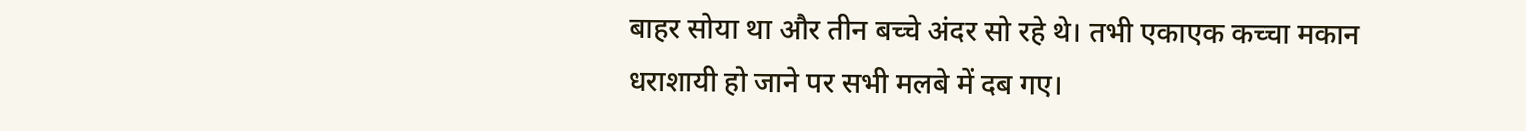बाहर सोया था और तीन बच्चे अंदर सो रहे थे। तभी एकाएक कच्चा मकान
धराशायी हो जाने पर सभी मलबे में दब गए।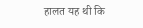हालत यह थी कि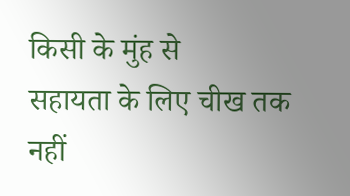किसी के मुंह से
सहायता के लिए चीख तक नहीं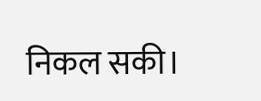निकल सकी।